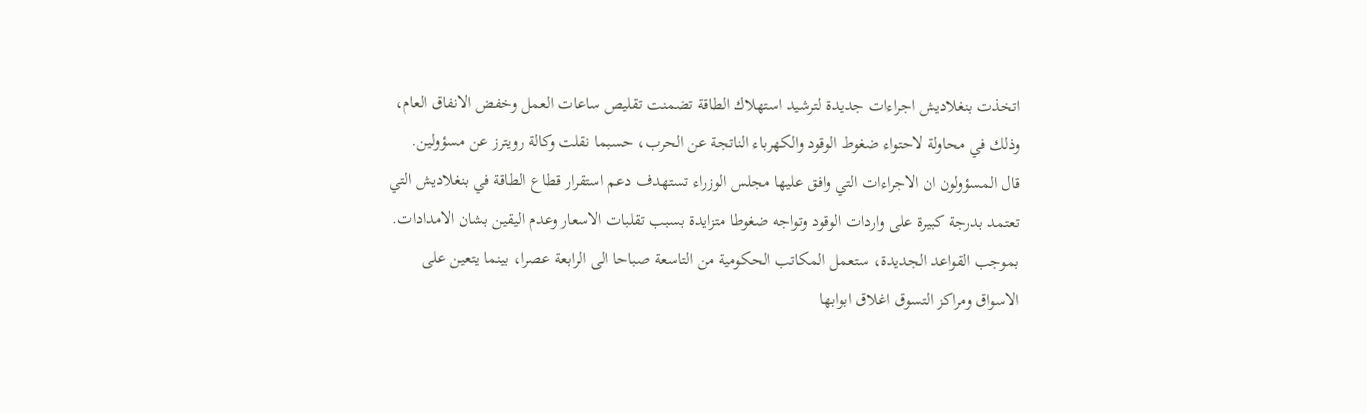اتخذت بنغلاديش اجراءات جديدة لترشيد استهلاك الطاقة تضمنت تقليص ساعات العمل وخفض الانفاق العام، وذلك في محاولة لاحتواء ضغوط الوقود والكهرباء الناتجة عن الحرب، حسبما نقلت وكالة رويترز عن مسؤولين.
قال المسؤولون ان الاجراءات التي وافق عليها مجلس الوزراء تستهدف دعم استقرار قطاع الطاقة في بنغلاديش التي تعتمد بدرجة كبيرة على واردات الوقود وتواجه ضغوطا متزايدة بسبب تقلبات الاسعار وعدم اليقين بشان الامدادات.
بموجب القواعد الجديدة، ستعمل المكاتب الحكومية من التاسعة صباحا الى الرابعة عصرا، بينما يتعين على الاسواق ومراكز التسوق اغلاق ابوابها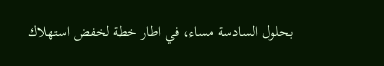بحلول السادسة مساء، في اطار خطة لخفض استهلاك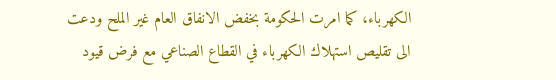الكهرباء، كما امرت الحكومة بخفض الانفاق العام غير الملح ودعت الى تقليص استهلاك الكهرباء في القطاع الصناعي مع فرض قيود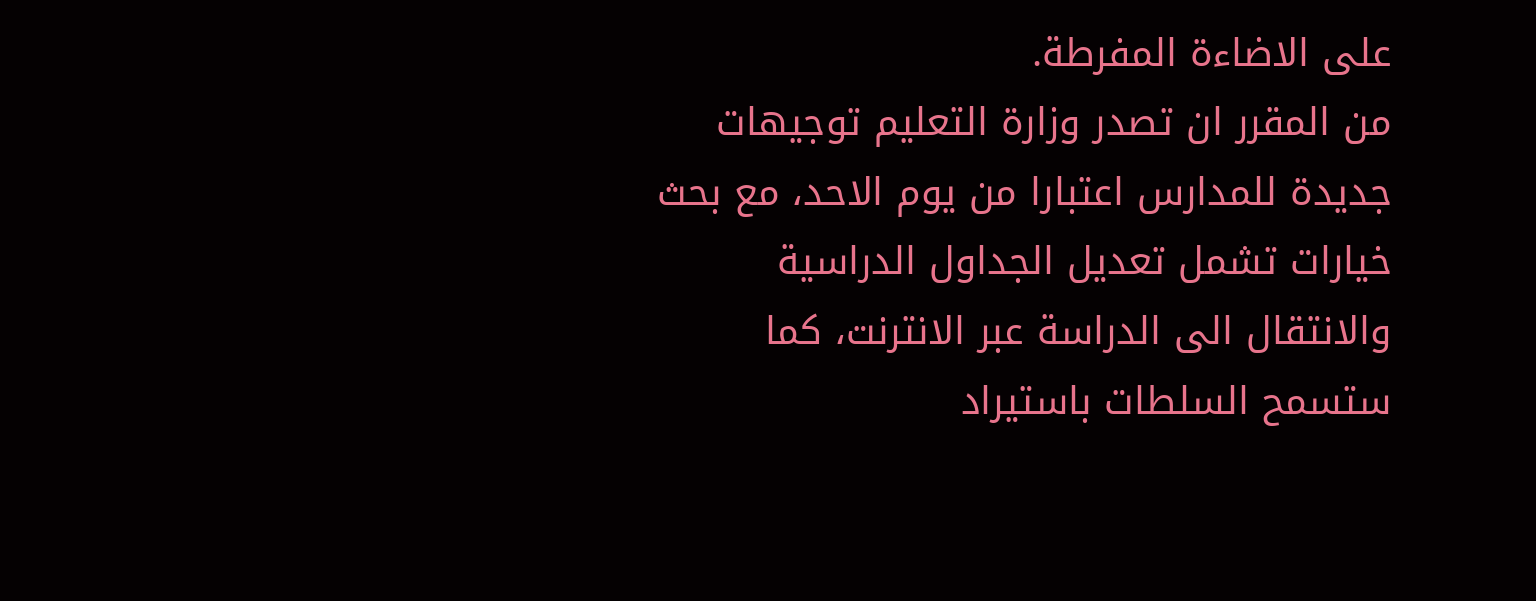على الاضاءة المفرطة.
من المقرر ان تصدر وزارة التعليم توجيهات جديدة للمدارس اعتبارا من يوم الاحد، مع بحث خيارات تشمل تعديل الجداول الدراسية والانتقال الى الدراسة عبر الانترنت، كما ستسمح السلطات باستيراد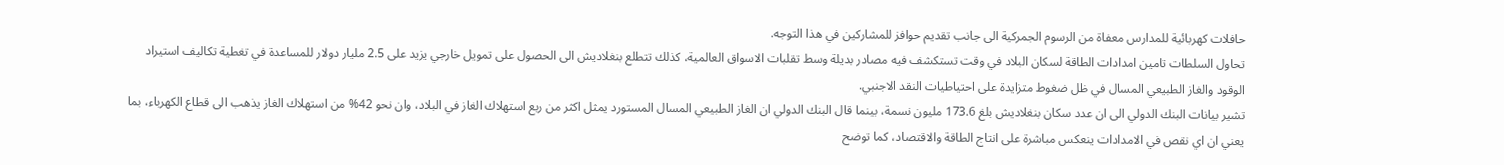حافلات كهربائية للمدارس معفاة من الرسوم الجمركية الى جانب تقديم حوافز للمشاركين في هذا التوجه.
تحاول السلطات تامين امدادات الطاقة لسكان البلاد في وقت تستكشف فيه مصادر بديلة وسط تقلبات الاسواق العالمية، كذلك تتطلع بنغلاديش الى الحصول على تمويل خارجي يزيد على 2.5 مليار دولار للمساعدة في تغطية تكاليف استيراد الوقود والغاز الطبيعي المسال في ظل ضغوط متزايدة على احتياطيات النقد الاجنبي.
تشير بيانات البنك الدولي الى ان عدد سكان بنغلاديش بلغ 173.6 مليون نسمة، بينما قال البنك الدولي ان الغاز الطبيعي المسال المستورد يمثل اكثر من ربع استهلاك الغاز في البلاد، وان نحو 42% من استهلاك الغاز يذهب الى قطاع الكهرباء، بما يعني ان اي نقص في الامدادات ينعكس مباشرة على انتاج الطاقة والاقتصاد، كما توضح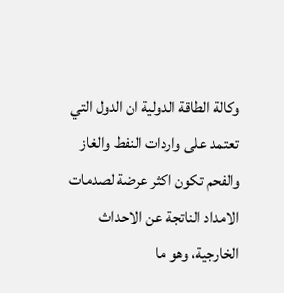وكالة الطاقة الدولية ان الدول التي تعتمد على واردات النفط والغاز والفحم تكون اكثر عرضة لصدمات الامداد الناتجة عن الاحداث الخارجية، وهو ما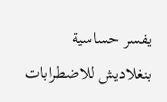يفسر حساسية بنغلاديش للاضطرابات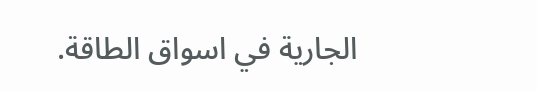الجارية في اسواق الطاقة.